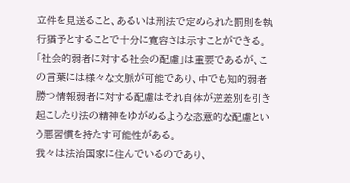立件を見送ること、あるいは刑法で定められた罰則を執行猶予とすることで十分に寛容さは示すことができる。
「社会的弱者に対する社会の配慮」は重要であるが、この言葉には様々な文脈が可能であり、中でも知的弱者勝つ情報弱者に対する配慮はそれ自体が逆差別を引き起こしたり法の精神をゆがめるような恣意的な配慮という悪習慣を持たす可能性がある。
我々は法治国家に住んでいるのであり、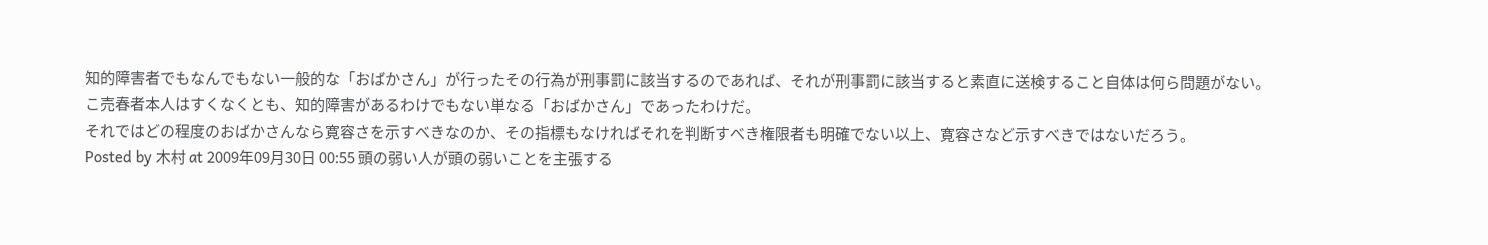知的障害者でもなんでもない一般的な「おばかさん」が行ったその行為が刑事罰に該当するのであれば、それが刑事罰に該当すると素直に送検すること自体は何ら問題がない。
こ売春者本人はすくなくとも、知的障害があるわけでもない単なる「おばかさん」であったわけだ。
それではどの程度のおばかさんなら寛容さを示すべきなのか、その指標もなければそれを判断すべき権限者も明確でない以上、寛容さなど示すべきではないだろう。
Posted by 木村 at 2009年09月30日 00:55 頭の弱い人が頭の弱いことを主張する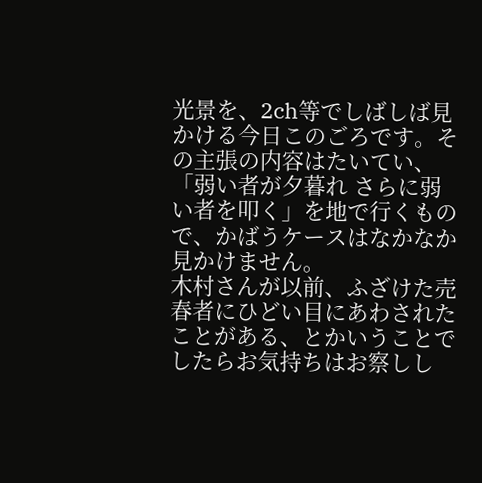光景を、2ch等でしばしば見かける今日このごろです。その主張の内容はたいてい、「弱い者が夕暮れ さらに弱い者を叩く」を地で行くもので、かばうケースはなかなか見かけません。
木村さんが以前、ふざけた売春者にひどい目にあわされたことがある、とかいうことでしたらお気持ちはお察しし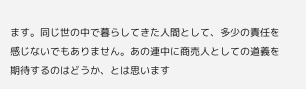ます。同じ世の中で暮らしてきた人間として、多少の責任を感じないでもありません。あの連中に商売人としての道義を期待するのはどうか、とは思います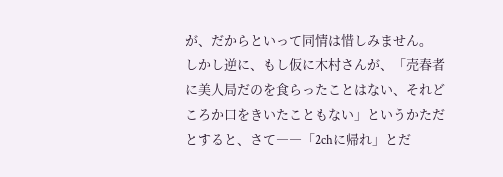が、だからといって同情は惜しみません。
しかし逆に、もし仮に木村さんが、「売春者に美人局だのを食らったことはない、それどころか口をきいたこともない」というかただとすると、さて――「2chに帰れ」とだ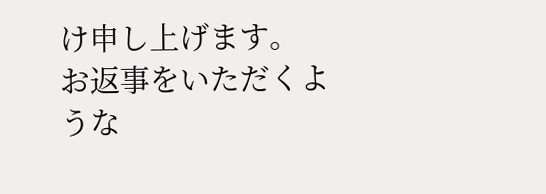け申し上げます。
お返事をいただくような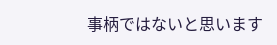事柄ではないと思います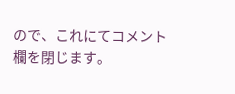ので、これにてコメント欄を閉じます。